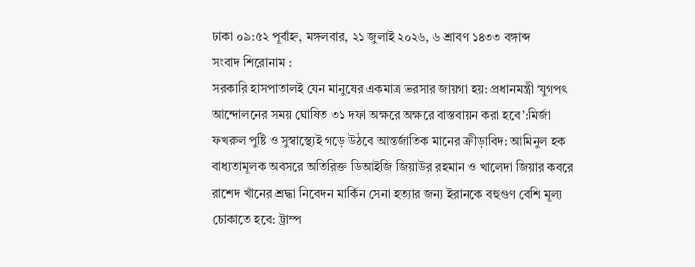ঢাকা ০৯:৫২ পূর্বাহ্ন, মঙ্গলবার, ২১ জুলাই ২০২৬, ৬ শ্রাবণ ১৪৩৩ বঙ্গাব্দ
সংবাদ শিরোনাম :
সরকারি হাসপাতালই যেন মানুষের একমাত্র ভরসার জায়গা হয়: প্রধানমন্ত্রী ‘যুগপৎ আন্দোলনের সময় ঘোষিত ৩১ দফা অক্ষরে অক্ষরে বাস্তবায়ন করা হবে’:মির্জা ফখরুল পুষ্টি ও সুস্বাস্থ্যেই গড়ে উঠবে আন্তর্জাতিক মানের ক্রীড়াবিদ: আমিনুল হক বাধ্যতামূলক অবসরে অতিরিক্ত ডিআইজি জিয়াউর রহমান ও খালেদা জিয়ার কবরে রাশেদ খাঁনের শ্রদ্ধা নিবেদন মার্কিন সেনা হত্যার জন্য ইরানকে বহুগুণ বেশি মূল্য চোকাতে হবে: ট্রাম্প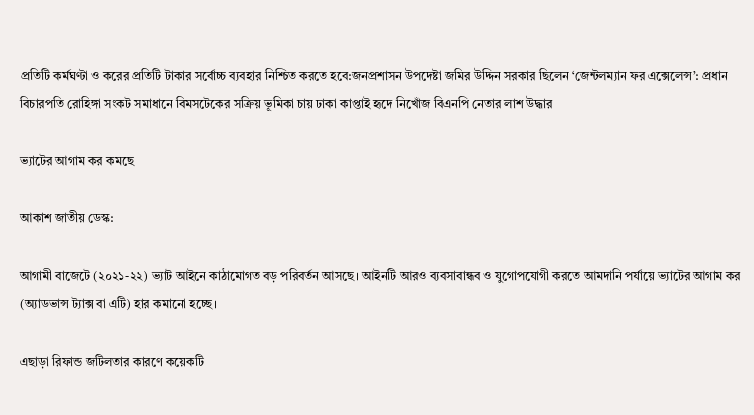প্রতিটি কর্মঘণ্টা ও করের প্রতিটি টাকার সর্বোচ্চ ব্যবহার নিশ্চিত করতে হবে:জনপ্রশাসন উপদেষ্টা জমির উদ্দিন সরকার ছিলেন ‘জেন্টলম্যান ফর এক্সেলেন্স’: প্রধান বিচারপতি রোহিঙ্গা সংকট সমাধানে বিমসটেকের সক্রিয় ভূমিকা চায় ঢাকা কাপ্তাই হৃদে নিখোঁজ বিএনপি নেতার লাশ উদ্ধার

ভ্যাটের আগাম কর কমছে

আকাশ জাতীয় ডেস্ক:

আগামী বাজেটে (২০২১-২২) ভ্যাট আইনে কাঠামোগত বড় পরিবর্তন আসছে। আইনটি আরও ব্যবসাবান্ধব ও যুগোপযোগী করতে আমদানি পর্যায়ে ভ্যাটের আগাম কর (অ্যাডভান্স ট্যাক্স বা এটি) হার কমানো হচ্ছে।

এছাড়া রিফান্ড জটিলতার কারণে কয়েকটি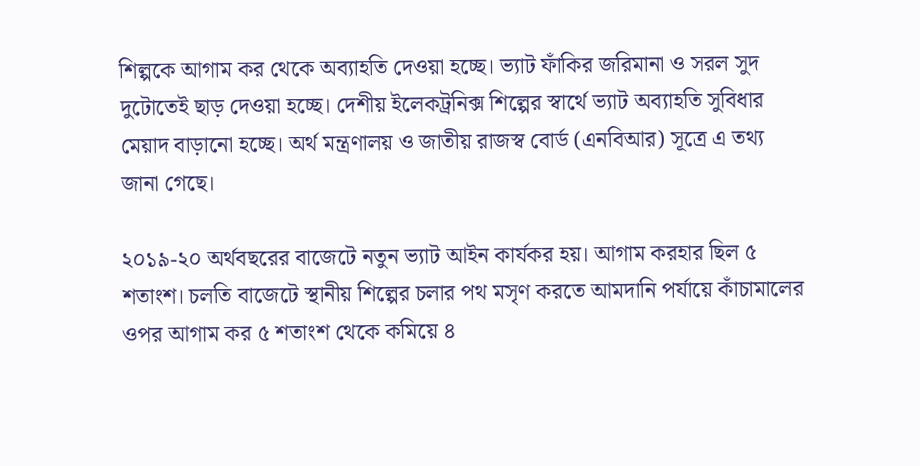শিল্পকে আগাম কর থেকে অব্যাহতি দেওয়া হচ্ছে। ভ্যাট ফাঁকির জরিমানা ও সরল সুদ দুটোতেই ছাড় দেওয়া হচ্ছে। দেশীয় ইলেকট্রনিক্স শিল্পের স্বার্থে ভ্যাট অব্যাহতি সুবিধার মেয়াদ বাড়ানো হচ্ছে। অর্থ মন্ত্রণালয় ও জাতীয় রাজস্ব বোর্ড (এনবিআর) সূত্রে এ তথ্য জানা গেছে।

২০১৯-২০ অর্থবছরের বাজেটে নতুন ভ্যাট আইন কার্যকর হয়। আগাম করহার ছিল ৫ শতাংশ। চলতি বাজেটে স্থানীয় শিল্পের চলার পথ মসৃণ করতে আমদানি পর্যায়ে কাঁচামালের ওপর আগাম কর ৫ শতাংশ থেকে কমিয়ে ৪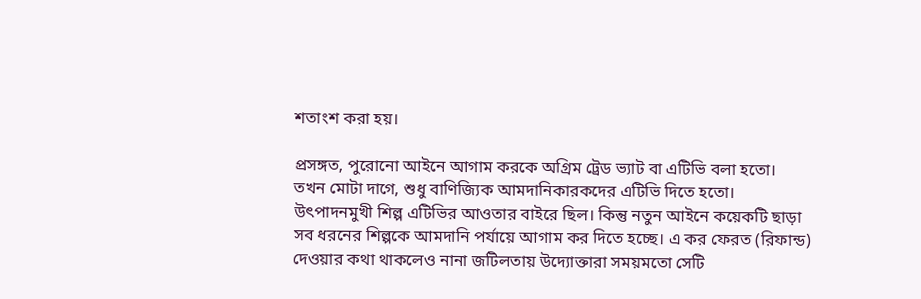শতাংশ করা হয়।

প্রসঙ্গত, পুরোনো আইনে আগাম করকে অগ্রিম ট্রেড ভ্যাট বা এটিভি বলা হতো। তখন মোটা দাগে, শুধু বাণিজ্যিক আমদানিকারকদের এটিভি দিতে হতো। উৎপাদনমুখী শিল্প এটিভির আওতার বাইরে ছিল। কিন্তু নতুন আইনে কয়েকটি ছাড়া সব ধরনের শিল্পকে আমদানি পর্যায়ে আগাম কর দিতে হচ্ছে। এ কর ফেরত (রিফান্ড) দেওয়ার কথা থাকলেও নানা জটিলতায় উদ্যোক্তারা সময়মতো সেটি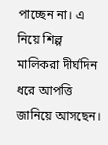পাচ্ছেন না। এ নিয়ে শিল্প মালিকরা দীর্ঘদিন ধরে আপত্তি জানিয়ে আসছেন।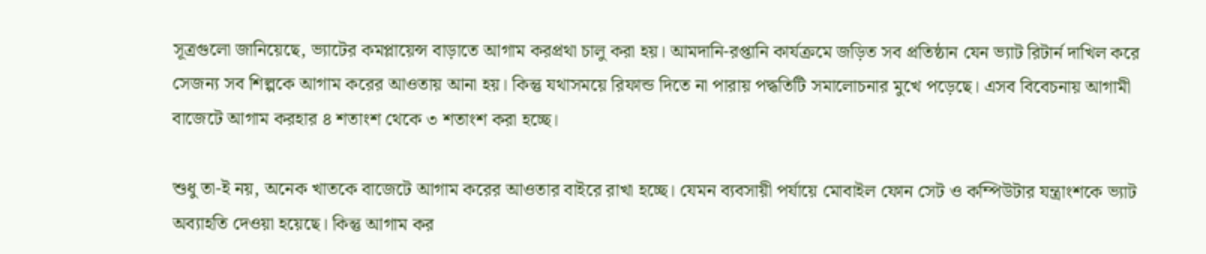সূত্রগুলো জানিয়েছে, ভ্যাটের কমপ্লায়েন্স বাড়াতে আগাম করপ্রথা চালু করা হয়। আমদানি-রপ্তানি কার্যক্রমে জড়িত সব প্রতিষ্ঠান যেন ভ্যাট রিটার্ন দাখিল করে সেজন্য সব শিল্পকে আগাম করের আওতায় আনা হয়। কিন্তু যথাসময়ে রিফান্ড দিতে না পারায় পদ্ধতিটি সমালোচনার মুখে পড়েছে। এসব বিবেচনায় আগামী বাজেটে আগাম করহার ৪ শতাংশ থেকে ৩ শতাংশ করা হচ্ছে।

শুধু তা-ই নয়, অনেক খাতকে বাজেটে আগাম করের আওতার বাইরে রাখা হচ্ছে। যেমন ব্যবসায়ী পর্যায়ে মোবাইল ফোন সেট ও কম্পিউটার যন্ত্রাংশকে ভ্যাট অব্যাহতি দেওয়া হয়েছে। কিন্তু আগাম কর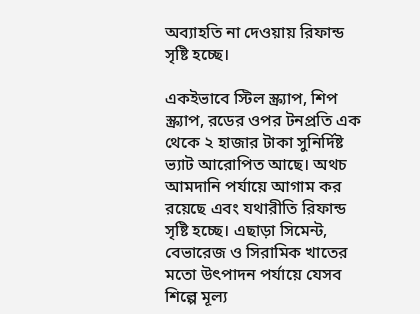অব্যাহতি না দেওয়ায় রিফান্ড সৃষ্টি হচ্ছে।

একইভাবে স্টিল স্ক্র্যাপ, শিপ স্ক্র্যাপ, রডের ওপর টনপ্রতি এক থেকে ২ হাজার টাকা সুনির্দিষ্ট ভ্যাট আরোপিত আছে। অথচ আমদানি পর্যায়ে আগাম কর রয়েছে এবং যথারীতি রিফান্ড সৃষ্টি হচ্ছে। এছাড়া সিমেন্ট, বেভারেজ ও সিরামিক খাতের মতো উৎপাদন পর্যায়ে যেসব শিল্পে মূল্য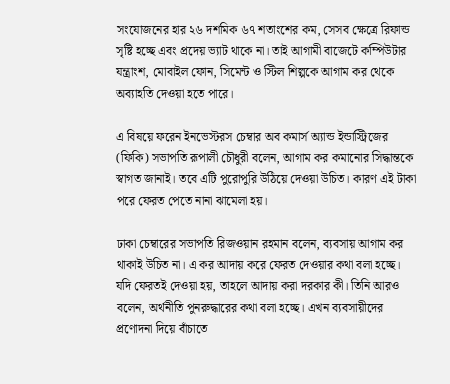সংযোজনের হার ২৬ দশমিক ৬৭ শতাংশের কম, সেসব ক্ষেত্রে রিফান্ড সৃষ্টি হচ্ছে এবং প্রদেয় ভ্যাট থাকে না। তাই আগামী বাজেটে কম্পিউটার যন্ত্রাংশ, মোবাইল ফোন, সিমেন্ট ও স্টিল শিল্পকে আগাম কর থেকে অব্যাহতি দেওয়া হতে পারে।

এ বিষয়ে ফরেন ইনভেস্টরস চেম্বার অব কমার্স অ্যান্ড ইন্ডাস্ট্রিজের (ফিকি) সভাপতি রূপালী চৌধুরী বলেন, আগাম কর কমানোর সিদ্ধান্তকে স্বাগত জানাই। তবে এটি পুরোপুরি উঠিয়ে দেওয়া উচিত। কারণ এই টাকা পরে ফেরত পেতে নানা ঝামেলা হয়।

ঢাকা চেম্বারের সভাপতি রিজওয়ান রহমান বলেন, ব্যবসায় আগাম কর থাকাই উচিত না। এ কর আদায় করে ফেরত দেওয়ার কথা বলা হচ্ছে। যদি ফেরতই দেওয়া হয়, তাহলে আদায় করা দরকার কী। তিনি আরও বলেন, অর্থনীতি পুনরুদ্ধারের কথা বলা হচ্ছে। এখন ব্যবসায়ীদের প্রণোদনা দিয়ে বাঁচাতে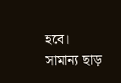হবে। সামান্য ছাড়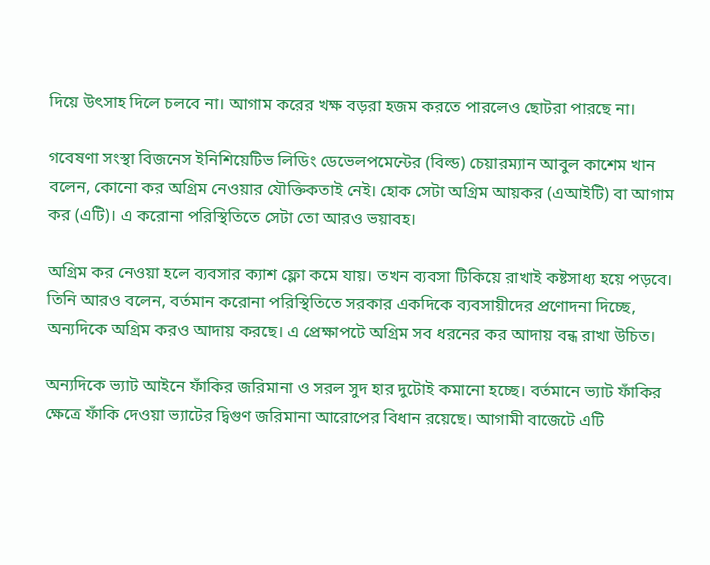দিয়ে উৎসাহ দিলে চলবে না। আগাম করের খক্ষ বড়রা হজম করতে পারলেও ছোটরা পারছে না।

গবেষণা সংস্থা বিজনেস ইনিশিয়েটিভ লিডিং ডেভেলপমেন্টের (বিল্ড) চেয়ারম্যান আবুল কাশেম খান বলেন, কোনো কর অগ্রিম নেওয়ার যৌক্তিকতাই নেই। হোক সেটা অগ্রিম আয়কর (এআইটি) বা আগাম কর (এটি)। এ করোনা পরিস্থিতিতে সেটা তো আরও ভয়াবহ।

অগ্রিম কর নেওয়া হলে ব্যবসার ক্যাশ ফ্লো কমে যায়। তখন ব্যবসা টিকিয়ে রাখাই কষ্টসাধ্য হয়ে পড়বে। তিনি আরও বলেন, বর্তমান করোনা পরিস্থিতিতে সরকার একদিকে ব্যবসায়ীদের প্রণোদনা দিচ্ছে, অন্যদিকে অগ্রিম করও আদায় করছে। এ প্রেক্ষাপটে অগ্রিম সব ধরনের কর আদায় বন্ধ রাখা উচিত।

অন্যদিকে ভ্যাট আইনে ফাঁকির জরিমানা ও সরল সুদ হার দুটোই কমানো হচ্ছে। বর্তমানে ভ্যাট ফাঁকির ক্ষেত্রে ফাঁকি দেওয়া ভ্যাটের দ্বিগুণ জরিমানা আরোপের বিধান রয়েছে। আগামী বাজেটে এটি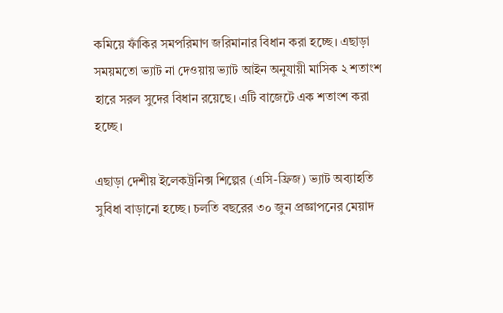কমিয়ে ফাঁকির সমপরিমাণ জরিমানার বিধান করা হচ্ছে। এছাড়া সময়মতো ভ্যাট না দেওয়ায় ভ্যাট আইন অনুযায়ী মাসিক ২ শতাংশ হারে সরল সুদের বিধান রয়েছে। এটি বাজেটে এক শতাংশ করা হচ্ছে।

এছাড়া দেশীয় ইলেকট্রনিক্স শিল্পের (এসি-ফ্রিজ) ভ্যাট অব্যাহতি সুবিধা বাড়ানো হচ্ছে। চলতি বছরের ৩০ জুন প্রজ্ঞাপনের মেয়াদ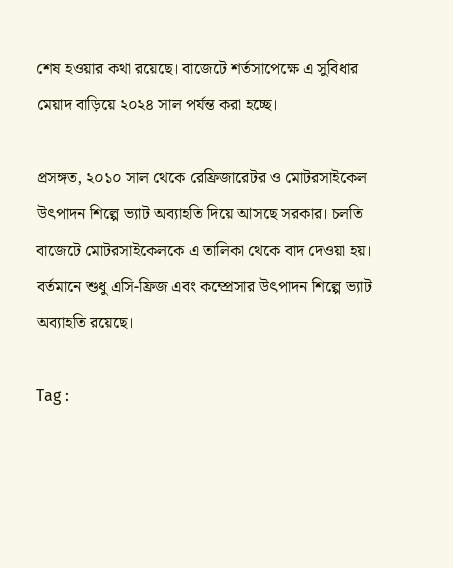শেষ হওয়ার কথা রয়েছে। বাজেটে শর্তসাপেক্ষে এ সুবিধার মেয়াদ বাড়িয়ে ২০২৪ সাল পর্যন্ত করা হচ্ছে।

প্রসঙ্গত, ২০১০ সাল থেকে রেফ্রিজারেটর ও মোটরসাইকেল উৎপাদন শিল্পে ভ্যাট অব্যাহতি দিয়ে আসছে সরকার। চলতি বাজেটে মোটরসাইকেলকে এ তালিকা থেকে বাদ দেওয়া হয়। বর্তমানে শুধু এসি-ফ্রিজ এবং কম্প্রেসার উৎপাদন শিল্পে ভ্যাট অব্যাহতি রয়েছে।

Tag :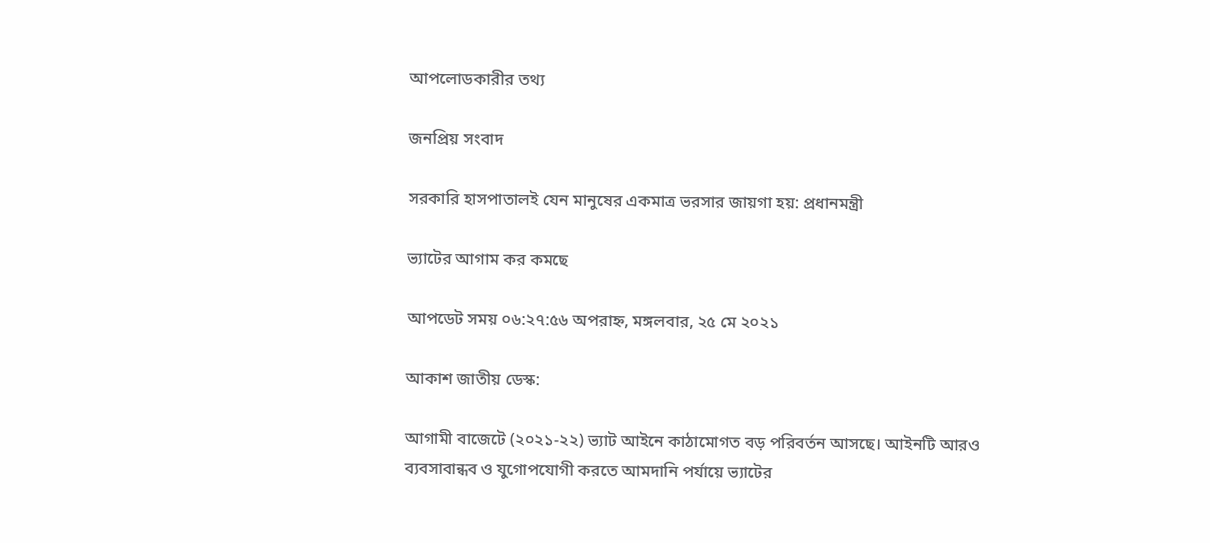আপলোডকারীর তথ্য

জনপ্রিয় সংবাদ

সরকারি হাসপাতালই যেন মানুষের একমাত্র ভরসার জায়গা হয়: প্রধানমন্ত্রী

ভ্যাটের আগাম কর কমছে

আপডেট সময় ০৬:২৭:৫৬ অপরাহ্ন, মঙ্গলবার, ২৫ মে ২০২১

আকাশ জাতীয় ডেস্ক:

আগামী বাজেটে (২০২১-২২) ভ্যাট আইনে কাঠামোগত বড় পরিবর্তন আসছে। আইনটি আরও ব্যবসাবান্ধব ও যুগোপযোগী করতে আমদানি পর্যায়ে ভ্যাটের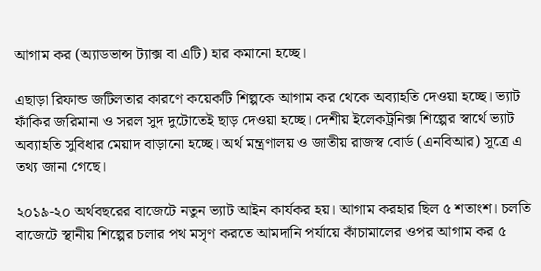আগাম কর (অ্যাডভান্স ট্যাক্স বা এটি) হার কমানো হচ্ছে।

এছাড়া রিফান্ড জটিলতার কারণে কয়েকটি শিল্পকে আগাম কর থেকে অব্যাহতি দেওয়া হচ্ছে। ভ্যাট ফাঁকির জরিমানা ও সরল সুদ দুটোতেই ছাড় দেওয়া হচ্ছে। দেশীয় ইলেকট্রনিক্স শিল্পের স্বার্থে ভ্যাট অব্যাহতি সুবিধার মেয়াদ বাড়ানো হচ্ছে। অর্থ মন্ত্রণালয় ও জাতীয় রাজস্ব বোর্ড (এনবিআর) সূত্রে এ তথ্য জানা গেছে।

২০১৯-২০ অর্থবছরের বাজেটে নতুন ভ্যাট আইন কার্যকর হয়। আগাম করহার ছিল ৫ শতাংশ। চলতি বাজেটে স্থানীয় শিল্পের চলার পথ মসৃণ করতে আমদানি পর্যায়ে কাঁচামালের ওপর আগাম কর ৫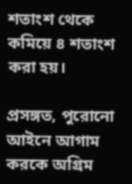শতাংশ থেকে কমিয়ে ৪ শতাংশ করা হয়।

প্রসঙ্গত, পুরোনো আইনে আগাম করকে অগ্রিম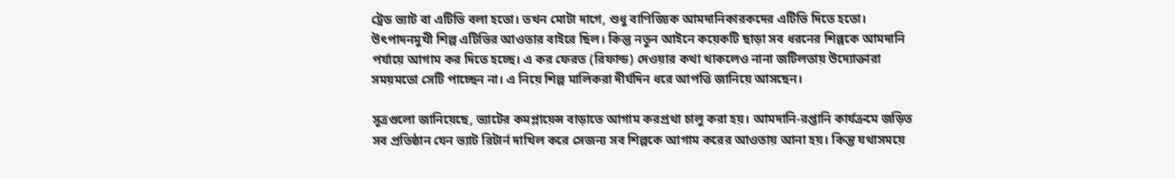ট্রেড ভ্যাট বা এটিভি বলা হতো। তখন মোটা দাগে, শুধু বাণিজ্যিক আমদানিকারকদের এটিভি দিতে হতো। উৎপাদনমুখী শিল্প এটিভির আওতার বাইরে ছিল। কিন্তু নতুন আইনে কয়েকটি ছাড়া সব ধরনের শিল্পকে আমদানি পর্যায়ে আগাম কর দিতে হচ্ছে। এ কর ফেরত (রিফান্ড) দেওয়ার কথা থাকলেও নানা জটিলতায় উদ্যোক্তারা সময়মতো সেটি পাচ্ছেন না। এ নিয়ে শিল্প মালিকরা দীর্ঘদিন ধরে আপত্তি জানিয়ে আসছেন।

সূত্রগুলো জানিয়েছে, ভ্যাটের কমপ্লায়েন্স বাড়াতে আগাম করপ্রথা চালু করা হয়। আমদানি-রপ্তানি কার্যক্রমে জড়িত সব প্রতিষ্ঠান যেন ভ্যাট রিটার্ন দাখিল করে সেজন্য সব শিল্পকে আগাম করের আওতায় আনা হয়। কিন্তু যথাসময়ে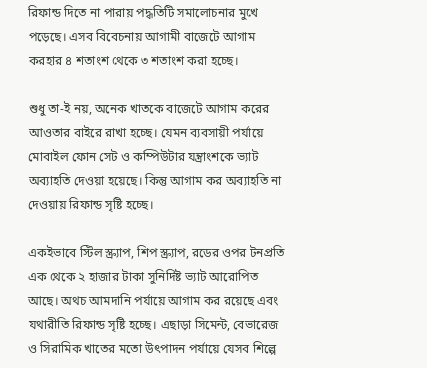রিফান্ড দিতে না পারায় পদ্ধতিটি সমালোচনার মুখে পড়েছে। এসব বিবেচনায় আগামী বাজেটে আগাম করহার ৪ শতাংশ থেকে ৩ শতাংশ করা হচ্ছে।

শুধু তা-ই নয়, অনেক খাতকে বাজেটে আগাম করের আওতার বাইরে রাখা হচ্ছে। যেমন ব্যবসায়ী পর্যায়ে মোবাইল ফোন সেট ও কম্পিউটার যন্ত্রাংশকে ভ্যাট অব্যাহতি দেওয়া হয়েছে। কিন্তু আগাম কর অব্যাহতি না দেওয়ায় রিফান্ড সৃষ্টি হচ্ছে।

একইভাবে স্টিল স্ক্র্যাপ, শিপ স্ক্র্যাপ, রডের ওপর টনপ্রতি এক থেকে ২ হাজার টাকা সুনির্দিষ্ট ভ্যাট আরোপিত আছে। অথচ আমদানি পর্যায়ে আগাম কর রয়েছে এবং যথারীতি রিফান্ড সৃষ্টি হচ্ছে। এছাড়া সিমেন্ট, বেভারেজ ও সিরামিক খাতের মতো উৎপাদন পর্যায়ে যেসব শিল্পে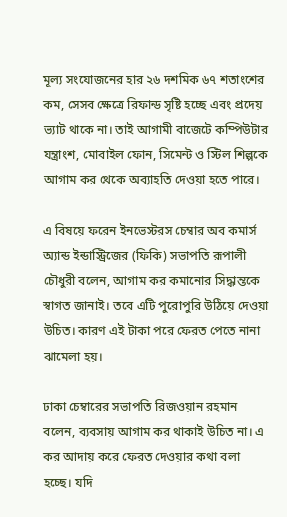মূল্য সংযোজনের হার ২৬ দশমিক ৬৭ শতাংশের কম, সেসব ক্ষেত্রে রিফান্ড সৃষ্টি হচ্ছে এবং প্রদেয় ভ্যাট থাকে না। তাই আগামী বাজেটে কম্পিউটার যন্ত্রাংশ, মোবাইল ফোন, সিমেন্ট ও স্টিল শিল্পকে আগাম কর থেকে অব্যাহতি দেওয়া হতে পারে।

এ বিষয়ে ফরেন ইনভেস্টরস চেম্বার অব কমার্স অ্যান্ড ইন্ডাস্ট্রিজের (ফিকি) সভাপতি রূপালী চৌধুরী বলেন, আগাম কর কমানোর সিদ্ধান্তকে স্বাগত জানাই। তবে এটি পুরোপুরি উঠিয়ে দেওয়া উচিত। কারণ এই টাকা পরে ফেরত পেতে নানা ঝামেলা হয়।

ঢাকা চেম্বারের সভাপতি রিজওয়ান রহমান বলেন, ব্যবসায় আগাম কর থাকাই উচিত না। এ কর আদায় করে ফেরত দেওয়ার কথা বলা হচ্ছে। যদি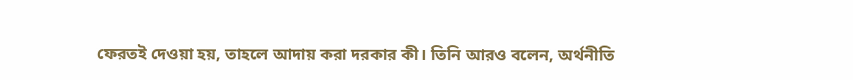ফেরতই দেওয়া হয়, তাহলে আদায় করা দরকার কী। তিনি আরও বলেন, অর্থনীতি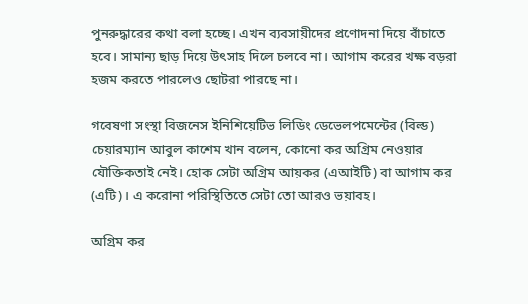পুনরুদ্ধারের কথা বলা হচ্ছে। এখন ব্যবসায়ীদের প্রণোদনা দিয়ে বাঁচাতে হবে। সামান্য ছাড় দিয়ে উৎসাহ দিলে চলবে না। আগাম করের খক্ষ বড়রা হজম করতে পারলেও ছোটরা পারছে না।

গবেষণা সংস্থা বিজনেস ইনিশিয়েটিভ লিডিং ডেভেলপমেন্টের (বিল্ড) চেয়ারম্যান আবুল কাশেম খান বলেন, কোনো কর অগ্রিম নেওয়ার যৌক্তিকতাই নেই। হোক সেটা অগ্রিম আয়কর (এআইটি) বা আগাম কর (এটি)। এ করোনা পরিস্থিতিতে সেটা তো আরও ভয়াবহ।

অগ্রিম কর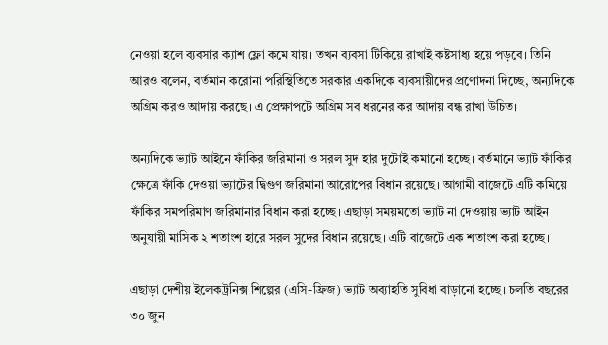নেওয়া হলে ব্যবসার ক্যাশ ফ্লো কমে যায়। তখন ব্যবসা টিকিয়ে রাখাই কষ্টসাধ্য হয়ে পড়বে। তিনি আরও বলেন, বর্তমান করোনা পরিস্থিতিতে সরকার একদিকে ব্যবসায়ীদের প্রণোদনা দিচ্ছে, অন্যদিকে অগ্রিম করও আদায় করছে। এ প্রেক্ষাপটে অগ্রিম সব ধরনের কর আদায় বন্ধ রাখা উচিত।

অন্যদিকে ভ্যাট আইনে ফাঁকির জরিমানা ও সরল সুদ হার দুটোই কমানো হচ্ছে। বর্তমানে ভ্যাট ফাঁকির ক্ষেত্রে ফাঁকি দেওয়া ভ্যাটের দ্বিগুণ জরিমানা আরোপের বিধান রয়েছে। আগামী বাজেটে এটি কমিয়ে ফাঁকির সমপরিমাণ জরিমানার বিধান করা হচ্ছে। এছাড়া সময়মতো ভ্যাট না দেওয়ায় ভ্যাট আইন অনুযায়ী মাসিক ২ শতাংশ হারে সরল সুদের বিধান রয়েছে। এটি বাজেটে এক শতাংশ করা হচ্ছে।

এছাড়া দেশীয় ইলেকট্রনিক্স শিল্পের (এসি-ফ্রিজ) ভ্যাট অব্যাহতি সুবিধা বাড়ানো হচ্ছে। চলতি বছরের ৩০ জুন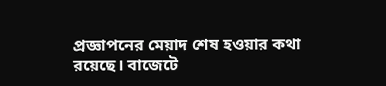প্রজ্ঞাপনের মেয়াদ শেষ হওয়ার কথা রয়েছে। বাজেটে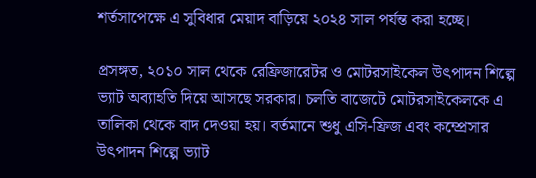শর্তসাপেক্ষে এ সুবিধার মেয়াদ বাড়িয়ে ২০২৪ সাল পর্যন্ত করা হচ্ছে।

প্রসঙ্গত, ২০১০ সাল থেকে রেফ্রিজারেটর ও মোটরসাইকেল উৎপাদন শিল্পে ভ্যাট অব্যাহতি দিয়ে আসছে সরকার। চলতি বাজেটে মোটরসাইকেলকে এ তালিকা থেকে বাদ দেওয়া হয়। বর্তমানে শুধু এসি-ফ্রিজ এবং কম্প্রেসার উৎপাদন শিল্পে ভ্যাট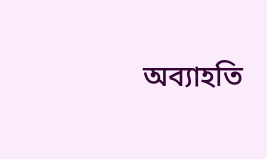অব্যাহতি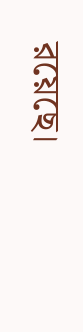রয়েছে।